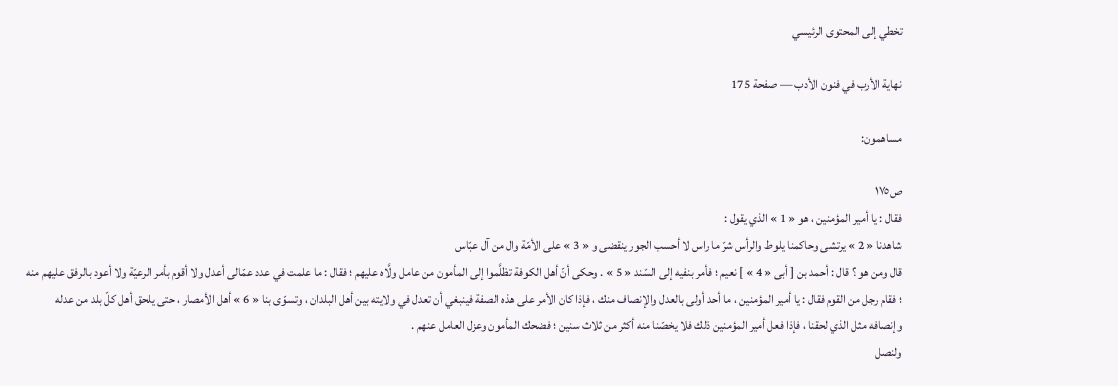تخطي إلى المحتوى الرئيسي

نهاية الأرب في فنون الأدب — صفحة 175

مساهمون:

ص١٧٥
فقال : يا أمير المؤمنين ، هو « 1 » الذي يقول :
شاهدنا « 2 » يرتشى وحاكمنا يلوط والرأس شرّ ما راس لا أحسب الجور ينقضى و « 3 » على الأمّة وال من آل عبّاس
قال ومن هو ؟ قال : أحمد بن [ أبى « 4 » ] نعيم ؛ فأمر بنفيه إلى السّند « 5 » . وحكى أنّ أهل الكوفة تظلَّموا إلى المأمون من عامل ولَّاه عليهم ؛ فقال : ما علمت في عدد عمّالى أعدل ولا أقوم بأمر الرعيّة ولا أعود بالرفق عليهم منه ؛ فقام رجل من القوم فقال : يا أمير المؤمنين ، ما أحد أولى بالعدل والإنصاف منك ، فإذا كان الأمر على هذه الصفة فينبغي أن تعدل في ولايته بين أهل البلدان ، وتسوّى بنا « 6 » أهل الأمصار ، حتى يلحق أهل كلّ بلد من عدله وإنصافه مثل الذي لحقنا ، فإذا فعل أمير المؤمنين ذلك فلا يخصّنا منه أكثر من ثلاث سنين ؛ فضحك المأمون وعزل العامل عنهم .
ولنصل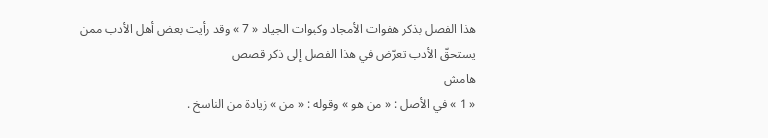هذا الفصل بذكر هفوات الأمجاد وكبوات الجياد « 7 » وقد رأيت بعض أهل الأدب ممن يستحقّ الأدب تعرّض في هذا الفصل إلى ذكر قصص
هامش
« 1 » في الأصل : « من هو » وقوله : « من » زيادة من الناسخ .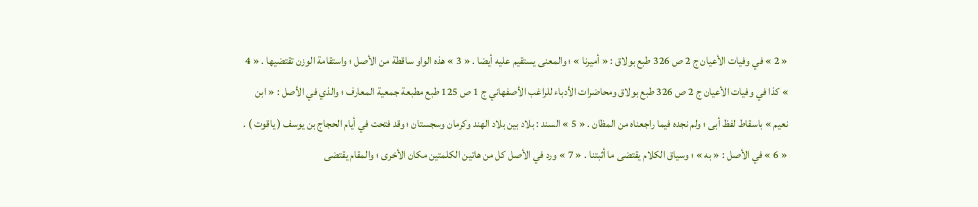« 2 » في وفيات الأعيان ج 2 ص 326 طبع بولاق : « أميرنا » ؛ والمعنى يستقيم عليه أيضا . « 3 » هذه الواو ساقطة من الأصل ؛ واستقامة الوزن تقتضيها . « 4 » كذا في وفيات الأعيان ج 2 ص 326 طبع بولاق ومحاضرات الأدباء للراغب الأصفهاني ج 1 ص 125 طبع مطبعة جمعية المعارف ؛ والذي في الأصل : « ابن نعيم » باسقاط لفظ أبى ؛ ولم نجده فيما راجعناه من المظان . « 5 » السند : بلاد بين بلاد الهند وكرمان وسجستان ؛ وقد فتحت في أيام الحجاج بن يوسف ( ياقوت ) . « 6 » في الأصل : « به » ؛ وسياق الكلام يقتضى ما أثبتنا . « 7 » ورد في الأصل كل من هاتين الكلمتين مكان الأخرى ؛ والمقام يقتضى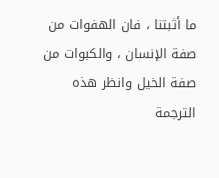ما أثبتنا ، فان الهفوات من صفة الإنسان ، والكبوات من صفة الخيل وانظر هذه الترجمة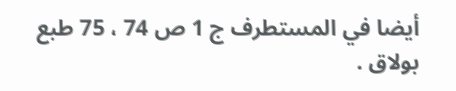أيضا في المستطرف ج 1 ص 74 ، 75 طبع بولاق .